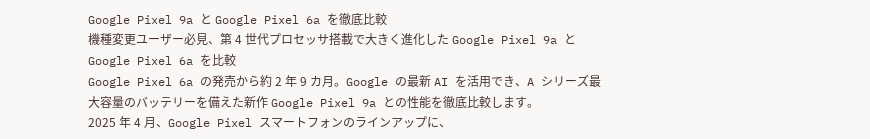Google Pixel 9a と Google Pixel 6a を徹底比較
機種変更ユーザー必見、第 4 世代プロセッサ搭載で大きく進化した Google Pixel 9a と Google Pixel 6a を比較
Google Pixel 6a の発売から約 2 年 9 カ月。Google の最新 AI を活用でき、A シリーズ最大容量のバッテリーを備えた新作 Google Pixel 9a との性能を徹底比較します。
2025 年 4 月、Google Pixel スマートフォンのラインアップに、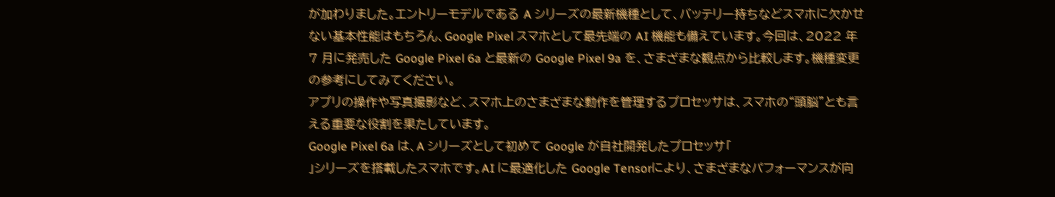が加わりました。エントリーモデルである A シリーズの最新機種として、バッテリー持ちなどスマホに欠かせない基本性能はもちろん、Google Pixel スマホとして最先端の AI 機能も備えています。今回は、2022 年 7 月に発売した Google Pixel 6a と最新の Google Pixel 9a を、さまざまな観点から比較します。機種変更の参考にしてみてください。
アプリの操作や写真撮影など、スマホ上のさまざまな動作を管理するプロセッサは、スマホの“頭脳”とも言える重要な役割を果たしています。
Google Pixel 6a は、A シリーズとして初めて Google が自社開発したプロセッサ「
」シリーズを搭載したスマホです。AI に最適化した Google Tensorにより、さまざまなパフォーマンスが向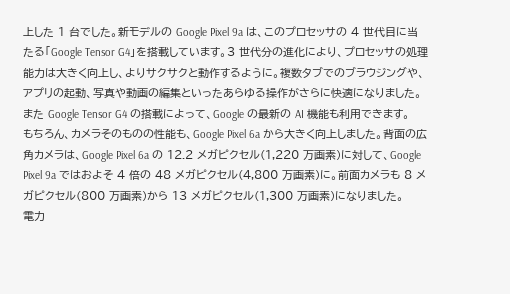上した 1 台でした。新モデルの Google Pixel 9a は、このプロセッサの 4 世代目に当たる「Google Tensor G4」を搭載しています。3 世代分の進化により、プロセッサの処理能力は大きく向上し、よりサクサクと動作するように。複数タブでのブラウジングや、アプリの起動、写真や動画の編集といったあらゆる操作がさらに快適になりました。
また Google Tensor G4 の搭載によって、Google の最新の AI 機能も利用できます。
もちろん、カメラそのものの性能も、Google Pixel 6a から大きく向上しました。背面の広角カメラは、Google Pixel 6a の 12.2 メガピクセル(1,220 万画素)に対して、Google Pixel 9a ではおよそ 4 倍の 48 メガピクセル(4,800 万画素)に。前面カメラも 8 メガピクセル(800 万画素)から 13 メガピクセル(1,300 万画素)になりました。
電力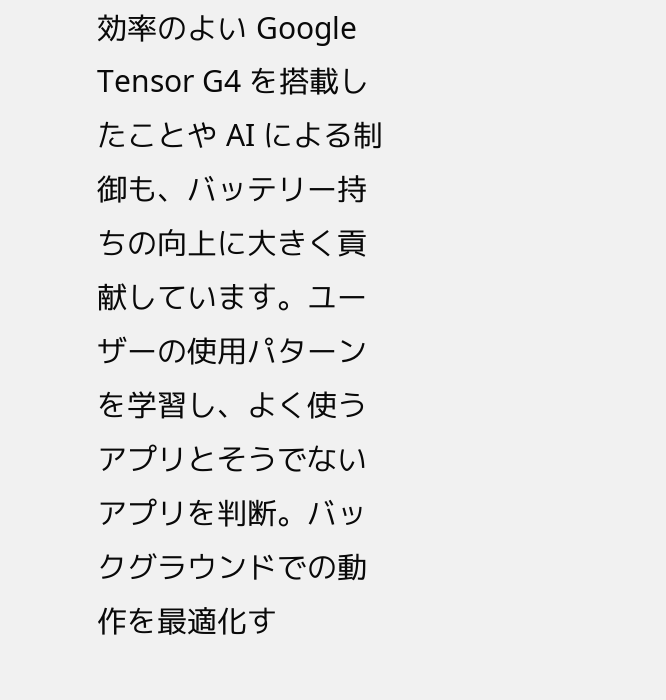効率のよい Google Tensor G4 を搭載したことや AI による制御も、バッテリー持ちの向上に大きく貢献しています。ユーザーの使用パターンを学習し、よく使うアプリとそうでないアプリを判断。バックグラウンドでの動作を最適化す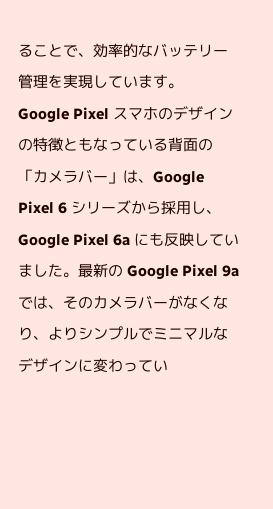ることで、効率的なバッテリー管理を実現しています。
Google Pixel スマホのデザインの特徴ともなっている背面の「カメラバー」は、Google Pixel 6 シリーズから採用し、Google Pixel 6a にも反映していました。最新の Google Pixel 9a では、そのカメラバーがなくなり、よりシンプルでミニマルなデザインに変わってい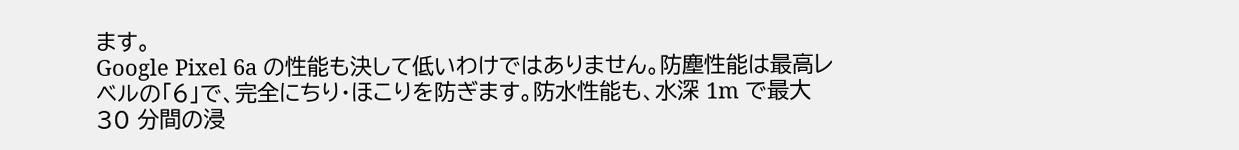ます。
Google Pixel 6a の性能も決して低いわけではありません。防塵性能は最高レベルの「6」で、完全にちり・ほこりを防ぎます。防水性能も、水深 1m で最大 30 分間の浸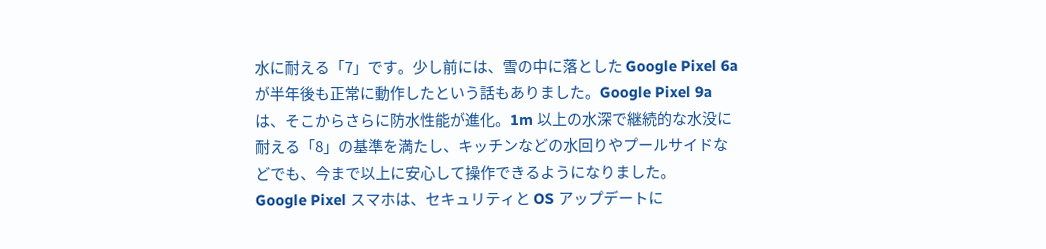水に耐える「7」です。少し前には、雪の中に落とした Google Pixel 6a が半年後も正常に動作したという話もありました。Google Pixel 9a は、そこからさらに防水性能が進化。1m 以上の水深で継続的な水没に耐える「8」の基準を満たし、キッチンなどの水回りやプールサイドなどでも、今まで以上に安心して操作できるようになりました。
Google Pixel スマホは、セキュリティと OS アップデートに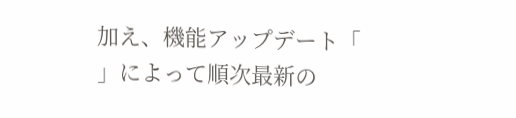加え、機能アップデート「
」によって順次最新の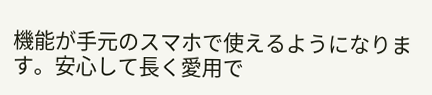機能が手元のスマホで使えるようになります。安心して長く愛用で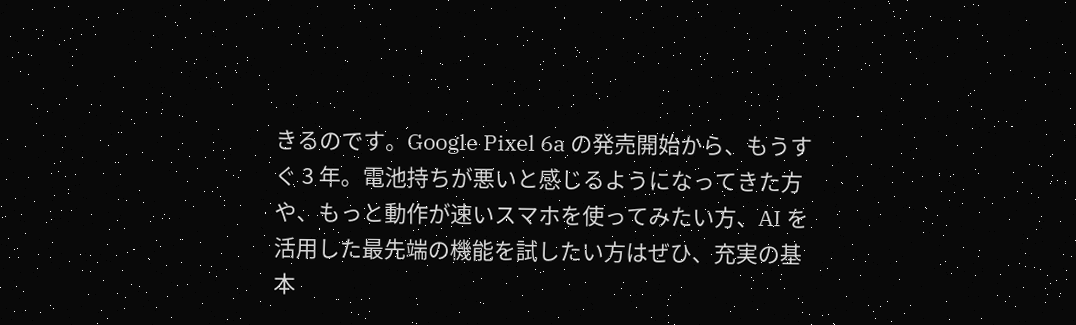きるのです。Google Pixel 6a の発売開始から、もうすぐ 3 年。電池持ちが悪いと感じるようになってきた方や、もっと動作が速いスマホを使ってみたい方、AI を活用した最先端の機能を試したい方はぜひ、充実の基本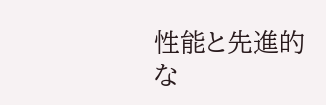性能と先進的な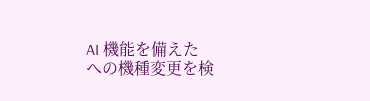AI 機能を備えた
への機種変更を検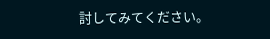討してみてください。